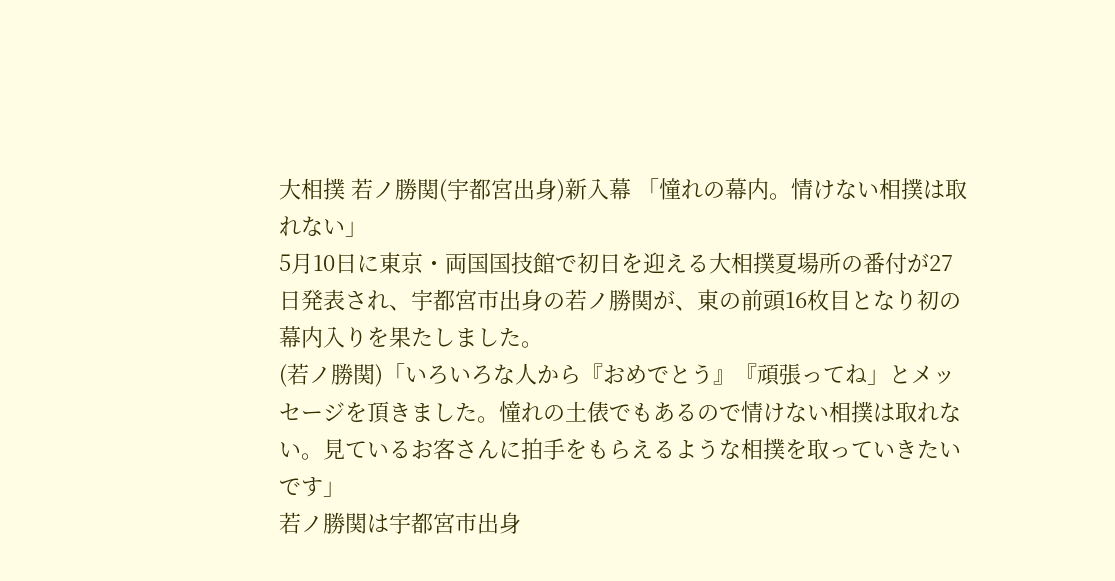大相撲 若ノ勝関(宇都宮出身)新入幕 「憧れの幕内。情けない相撲は取れない」
5月10日に東京・両国国技館で初日を迎える大相撲夏場所の番付が27日発表され、宇都宮市出身の若ノ勝関が、東の前頭16枚目となり初の幕内入りを果たしました。
(若ノ勝関)「いろいろな人から『おめでとう』『頑張ってね」とメッセージを頂きました。憧れの土俵でもあるので情けない相撲は取れない。見ているお客さんに拍手をもらえるような相撲を取っていきたいです」
若ノ勝関は宇都宮市出身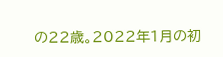の22歳。2022年1月の初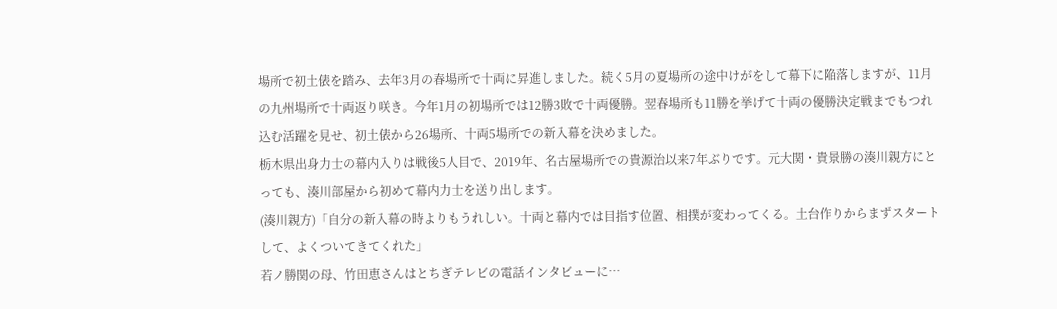場所で初土俵を踏み、去年3月の春場所で十両に昇進しました。続く5月の夏場所の途中けがをして幕下に陥落しますが、11月の九州場所で十両返り咲き。今年1月の初場所では12勝3敗で十両優勝。翌春場所も11勝を挙げて十両の優勝決定戦までもつれ込む活躍を見せ、初土俵から26場所、十両5場所での新入幕を決めました。
栃木県出身力士の幕内入りは戦後5人目で、2019年、名古屋場所での貴源治以来7年ぶりです。元大関・貴景勝の湊川親方にとっても、湊川部屋から初めて幕内力士を送り出します。
(湊川親方)「自分の新入幕の時よりもうれしい。十両と幕内では目指す位置、相撲が変わってくる。土台作りからまずスタートして、よくついてきてくれた」
若ノ勝関の母、竹田恵さんはとちぎテレビの電話インタビューに…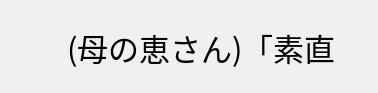(母の恵さん)「素直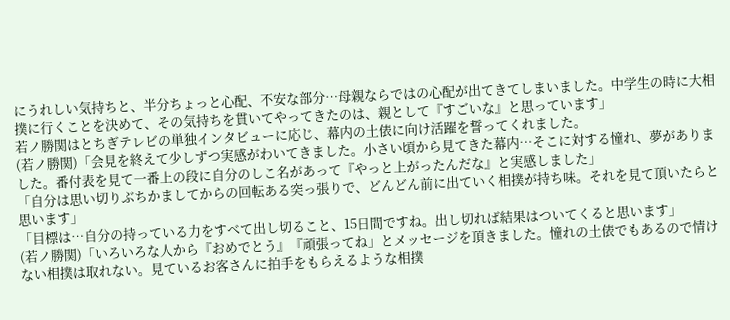にうれしい気持ちと、半分ちょっと心配、不安な部分…母親ならではの心配が出てきてしまいました。中学生の時に大相撲に行くことを決めて、その気持ちを貫いてやってきたのは、親として『すごいな』と思っています」
若ノ勝関はとちぎテレビの単独インタビューに応じ、幕内の土俵に向け活躍を誓ってくれました。
(若ノ勝関)「会見を終えて少しずつ実感がわいてきました。小さい頃から見てきた幕内…そこに対する憧れ、夢がありました。番付表を見て一番上の段に自分のしこ名があって『やっと上がったんだな』と実感しました」
「自分は思い切りぶちかましてからの回転ある突っ張りで、どんどん前に出ていく相撲が持ち味。それを見て頂いたらと思います」
「目標は…自分の持っている力をすべて出し切ること、15日間ですね。出し切れば結果はついてくると思います」
(若ノ勝関)「いろいろな人から『おめでとう』『頑張ってね」とメッセージを頂きました。憧れの土俵でもあるので情けない相撲は取れない。見ているお客さんに拍手をもらえるような相撲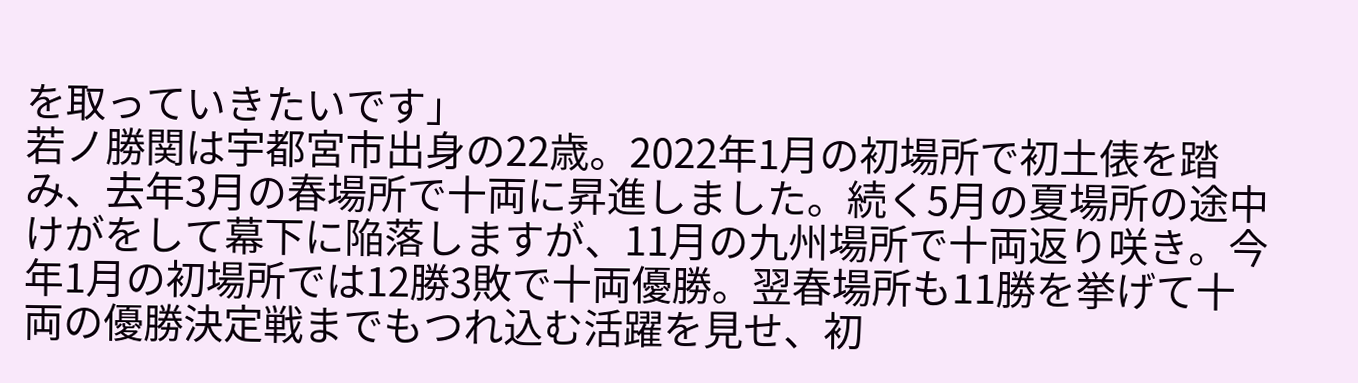を取っていきたいです」
若ノ勝関は宇都宮市出身の22歳。2022年1月の初場所で初土俵を踏み、去年3月の春場所で十両に昇進しました。続く5月の夏場所の途中けがをして幕下に陥落しますが、11月の九州場所で十両返り咲き。今年1月の初場所では12勝3敗で十両優勝。翌春場所も11勝を挙げて十両の優勝決定戦までもつれ込む活躍を見せ、初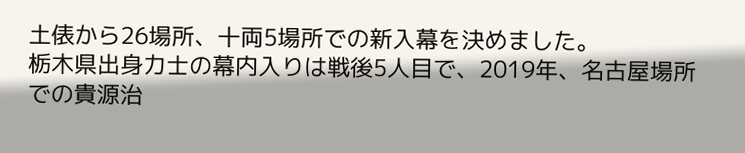土俵から26場所、十両5場所での新入幕を決めました。
栃木県出身力士の幕内入りは戦後5人目で、2019年、名古屋場所での貴源治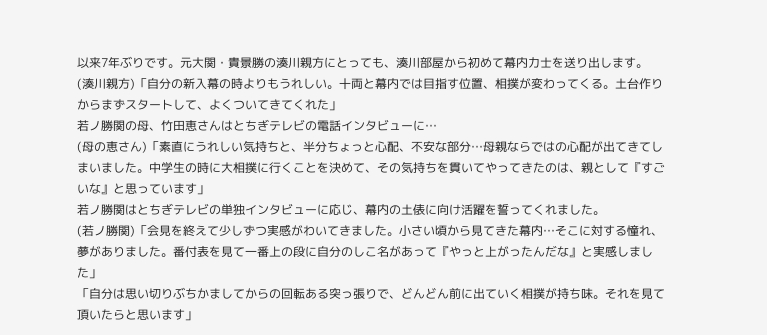以来7年ぶりです。元大関・貴景勝の湊川親方にとっても、湊川部屋から初めて幕内力士を送り出します。
(湊川親方)「自分の新入幕の時よりもうれしい。十両と幕内では目指す位置、相撲が変わってくる。土台作りからまずスタートして、よくついてきてくれた」
若ノ勝関の母、竹田恵さんはとちぎテレビの電話インタビューに…
(母の恵さん)「素直にうれしい気持ちと、半分ちょっと心配、不安な部分…母親ならではの心配が出てきてしまいました。中学生の時に大相撲に行くことを決めて、その気持ちを貫いてやってきたのは、親として『すごいな』と思っています」
若ノ勝関はとちぎテレビの単独インタビューに応じ、幕内の土俵に向け活躍を誓ってくれました。
(若ノ勝関)「会見を終えて少しずつ実感がわいてきました。小さい頃から見てきた幕内…そこに対する憧れ、夢がありました。番付表を見て一番上の段に自分のしこ名があって『やっと上がったんだな』と実感しました」
「自分は思い切りぶちかましてからの回転ある突っ張りで、どんどん前に出ていく相撲が持ち味。それを見て頂いたらと思います」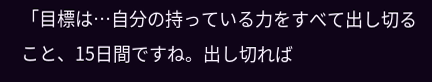「目標は…自分の持っている力をすべて出し切ること、15日間ですね。出し切れば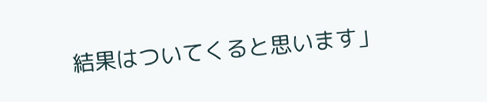結果はついてくると思います」